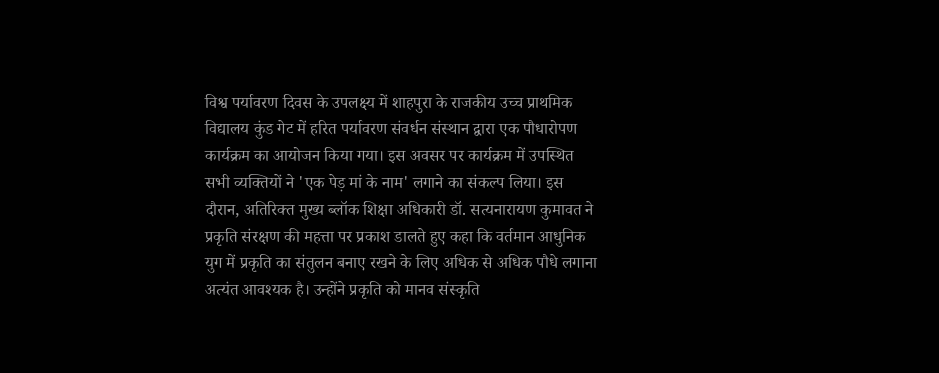विश्व पर्यावरण दिवस के उपलक्ष्य में शाहपुरा के राजकीय उच्च प्राथमिक विद्यालय कुंड गेट में हरित पर्यावरण संवर्धन संस्थान द्वारा एक पौधारोपण कार्यक्रम का आयोजन किया गया। इस अवसर पर कार्यक्रम में उपस्थित सभी व्यक्तियों ने 'एक पेड़ मां के नाम' लगाने का संकल्प लिया। इस दौरान, अतिरिक्त मुख्य ब्लॉक शिक्षा अधिकारी डॉ. सत्यनारायण कुमावत ने प्रकृति संरक्षण की महत्ता पर प्रकाश डालते हुए कहा कि वर्तमान आधुनिक युग में प्रकृति का संतुलन बनाए रखने के लिए अधिक से अधिक पौधे लगाना अत्यंत आवश्यक है। उन्होंने प्रकृति को मानव संस्कृति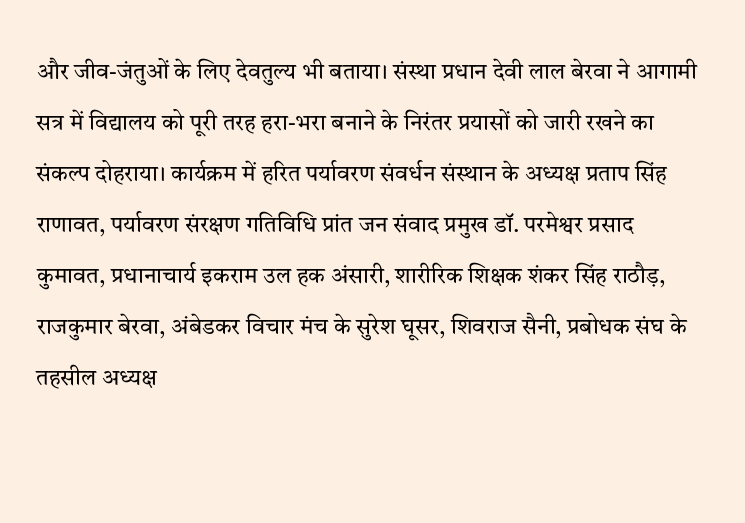और जीव-जंतुओं के लिए देवतुल्य भी बताया। संस्था प्रधान देवी लाल बेरवा ने आगामी सत्र में विद्यालय को पूरी तरह हरा-भरा बनाने के निरंतर प्रयासों को जारी रखने का संकल्प दोहराया। कार्यक्रम में हरित पर्यावरण संवर्धन संस्थान के अध्यक्ष प्रताप सिंह राणावत, पर्यावरण संरक्षण गतिविधि प्रांत जन संवाद प्रमुख डॉ. परमेश्वर प्रसाद कुमावत, प्रधानाचार्य इकराम उल हक अंसारी, शारीरिक शिक्षक शंकर सिंह राठौड़, राजकुमार बेरवा, अंबेडकर विचार मंच के सुरेश घूसर, शिवराज सैनी, प्रबोधक संघ के तहसील अध्यक्ष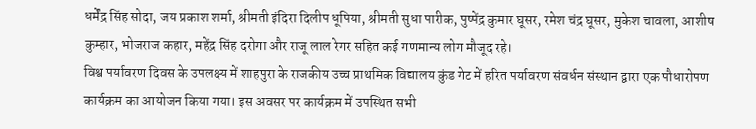धर्मेंद्र सिंह सोदा, जय प्रकाश शर्मा, श्रीमती इंदिरा दिलीप धूपिया, श्रीमती सुधा पारीक, पुष्पेंद्र कुमार घूसर, रमेश चंद्र घूसर, मुकेश चावला, आशीष कुम्हार, भोजराज कहार, महेंद्र सिंह दरोगा और राजू लाल रेगर सहित कई गणमान्य लोग मौजूद रहे।
विश्व पर्यावरण दिवस के उपलक्ष्य में शाहपुरा के राजकीय उच्च प्राथमिक विद्यालय कुंड गेट में हरित पर्यावरण संवर्धन संस्थान द्वारा एक पौधारोपण कार्यक्रम का आयोजन किया गया। इस अवसर पर कार्यक्रम में उपस्थित सभी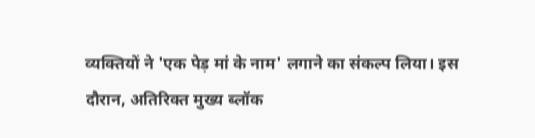व्यक्तियों ने 'एक पेड़ मां के नाम' लगाने का संकल्प लिया। इस दौरान, अतिरिक्त मुख्य ब्लॉक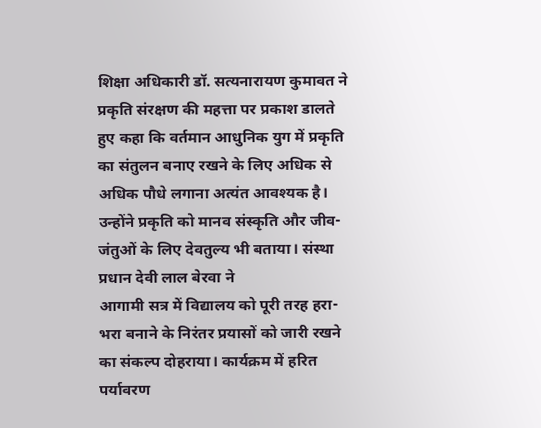शिक्षा अधिकारी डॉ. सत्यनारायण कुमावत ने प्रकृति संरक्षण की महत्ता पर प्रकाश डालते हुए कहा कि वर्तमान आधुनिक युग में प्रकृति का संतुलन बनाए रखने के लिए अधिक से अधिक पौधे लगाना अत्यंत आवश्यक है। उन्होंने प्रकृति को मानव संस्कृति और जीव-जंतुओं के लिए देवतुल्य भी बताया। संस्था प्रधान देवी लाल बेरवा ने
आगामी सत्र में विद्यालय को पूरी तरह हरा-भरा बनाने के निरंतर प्रयासों को जारी रखने का संकल्प दोहराया। कार्यक्रम में हरित पर्यावरण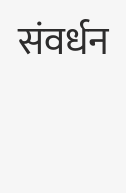संवर्धन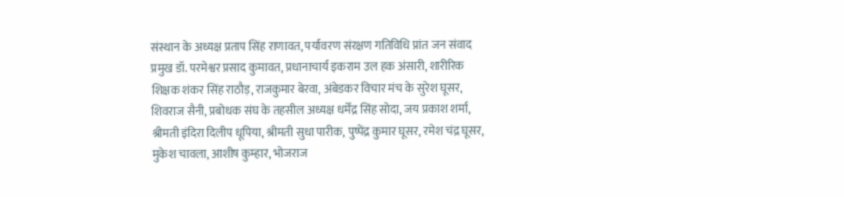संस्थान के अध्यक्ष प्रताप सिंह राणावत, पर्यावरण संरक्षण गतिविधि प्रांत जन संवाद प्रमुख डॉ. परमेश्वर प्रसाद कुमावत, प्रधानाचार्य इकराम उल हक अंसारी, शारीरिक शिक्षक शंकर सिंह राठौड़, राजकुमार बेरवा, अंबेडकर विचार मंच के सुरेश घूसर, शिवराज सैनी, प्रबोधक संघ के तहसील अध्यक्ष धर्मेंद्र सिंह सोदा, जय प्रकाश शर्मा, श्रीमती इंदिरा दिलीप धूपिया, श्रीमती सुधा पारीक, पुष्पेंद्र कुमार घूसर, रमेश चंद्र घूसर, मुकेश चावला, आशीष कुम्हार, भोजराज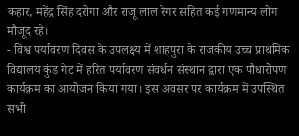कहार, महेंद्र सिंह दरोगा और राजू लाल रेगर सहित कई गणमान्य लोग मौजूद रहे।
- विश्व पर्यावरण दिवस के उपलक्ष्य में शाहपुरा के राजकीय उच्च प्राथमिक विद्यालय कुंड गेट में हरित पर्यावरण संवर्धन संस्थान द्वारा एक पौधारोपण कार्यक्रम का आयोजन किया गया। इस अवसर पर कार्यक्रम में उपस्थित सभी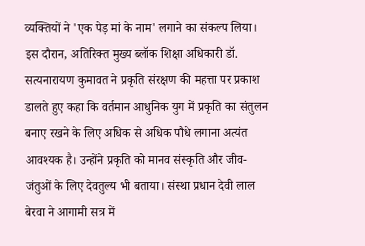व्यक्तियों ने 'एक पेड़ मां के नाम' लगाने का संकल्प लिया। इस दौरान, अतिरिक्त मुख्य ब्लॉक शिक्षा अधिकारी डॉ. सत्यनारायण कुमावत ने प्रकृति संरक्षण की महत्ता पर प्रकाश डालते हुए कहा कि वर्तमान आधुनिक युग में प्रकृति का संतुलन बनाए रखने के लिए अधिक से अधिक पौधे लगाना अत्यंत आवश्यक है। उन्होंने प्रकृति को मानव संस्कृति और जीव-जंतुओं के लिए देवतुल्य भी बताया। संस्था प्रधान देवी लाल बेरवा ने आगामी सत्र में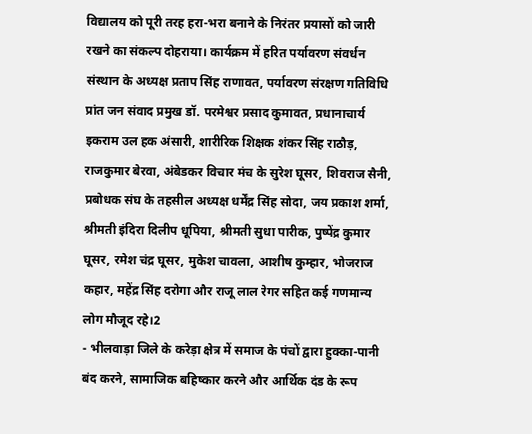विद्यालय को पूरी तरह हरा-भरा बनाने के निरंतर प्रयासों को जारी रखने का संकल्प दोहराया। कार्यक्रम में हरित पर्यावरण संवर्धन संस्थान के अध्यक्ष प्रताप सिंह राणावत, पर्यावरण संरक्षण गतिविधि प्रांत जन संवाद प्रमुख डॉ. परमेश्वर प्रसाद कुमावत, प्रधानाचार्य इकराम उल हक अंसारी, शारीरिक शिक्षक शंकर सिंह राठौड़, राजकुमार बेरवा, अंबेडकर विचार मंच के सुरेश घूसर, शिवराज सैनी, प्रबोधक संघ के तहसील अध्यक्ष धर्मेंद्र सिंह सोदा, जय प्रकाश शर्मा, श्रीमती इंदिरा दिलीप धूपिया, श्रीमती सुधा पारीक, पुष्पेंद्र कुमार घूसर, रमेश चंद्र घूसर, मुकेश चावला, आशीष कुम्हार, भोजराज कहार, महेंद्र सिंह दरोगा और राजू लाल रेगर सहित कई गणमान्य लोग मौजूद रहे।2
- भीलवाड़ा जिले के करेड़ा क्षेत्र में समाज के पंचों द्वारा हुक्का-पानी बंद करने, सामाजिक बहिष्कार करने और आर्थिक दंड के रूप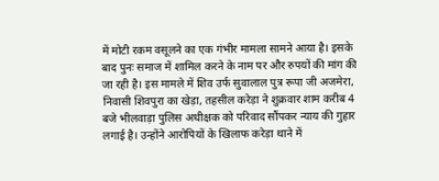में मोटी रकम वसूलने का एक गंभीर मामला सामने आया है। इसके बाद पुनः समाज में शामिल करने के नाम पर और रुपयों की मांग की जा रही है। इस मामले में शिव उर्फ सुवालाल पुत्र रूपा जी अजमेरा, निवासी शिवपुरा का खेड़ा, तहसील करेड़ा ने शुक्रवार शाम करीब 4 बजे भीलवाड़ा पुलिस अधीक्षक को परिवाद सौंपकर न्याय की गुहार लगाई है। उन्होंने आरोपियों के खिलाफ करेड़ा थाने में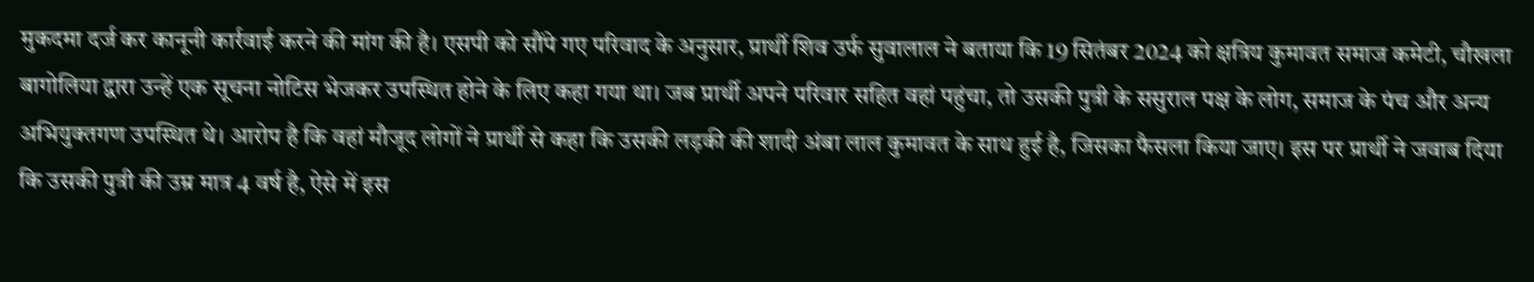मुकदमा दर्ज कर कानूनी कार्रवाई करने की मांग की है। एसपी को सौंपे गए परिवाद के अनुसार, प्रार्थी शिव उर्फ सुवालाल ने बताया कि 19 सितंबर 2024 को क्षत्रिय कुमावत समाज कमेटी, चौखला बागोलिया द्वारा उन्हें एक सूचना नोटिस भेजकर उपस्थित होने के लिए कहा गया था। जब प्रार्थी अपने परिवार सहित वहां पहुंचा, तो उसकी पुत्री के ससुराल पक्ष के लोग, समाज के पंच और अन्य अभियुक्तगण उपस्थित थे। आरोप है कि वहां मौजूद लोगों ने प्रार्थी से कहा कि उसकी लड़की की शादी अंबा लाल कुमावत के साथ हुई है, जिसका फैसला किया जाए। इस पर प्रार्थी ने जवाब दिया कि उसकी पुत्री की उम्र मात्र 4 वर्ष है, ऐसे में इस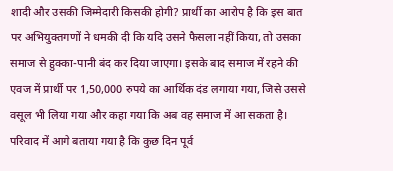शादी और उसकी जिम्मेदारी किसकी होगी? प्रार्थी का आरोप है कि इस बात पर अभियुक्तगणों ने धमकी दी कि यदि उसने फैसला नहीं किया, तो उसका समाज से हुक्का-पानी बंद कर दिया जाएगा। इसके बाद समाज में रहने की एवज में प्रार्थी पर 1,50,000 रुपये का आर्थिक दंड लगाया गया, जिसे उससे वसूल भी लिया गया और कहा गया कि अब वह समाज में आ सकता है। परिवाद में आगे बताया गया है कि कुछ दिन पूर्व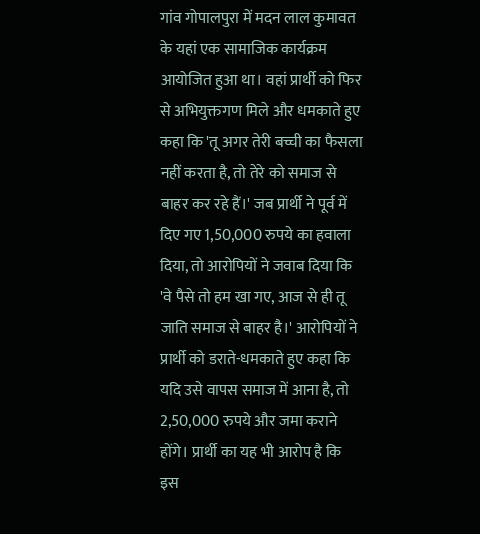गांव गोपालपुरा में मदन लाल कुमावत के यहां एक सामाजिक कार्यक्रम आयोजित हुआ था। वहां प्रार्थी को फिर से अभियुक्तगण मिले और धमकाते हुए कहा कि 'तू अगर तेरी बच्ची का फैसला नहीं करता है, तो तेरे को समाज से बाहर कर रहे हैं।' जब प्रार्थी ने पूर्व में दिए गए 1,50,000 रुपये का हवाला दिया, तो आरोपियों ने जवाब दिया कि 'वे पैसे तो हम खा गए, आज से ही तू जाति समाज से बाहर है।' आरोपियों ने प्रार्थी को डराते-धमकाते हुए कहा कि यदि उसे वापस समाज में आना है, तो 2,50,000 रुपये और जमा कराने होंगे। प्रार्थी का यह भी आरोप है कि इस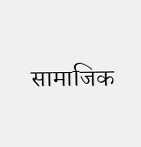सामाजिक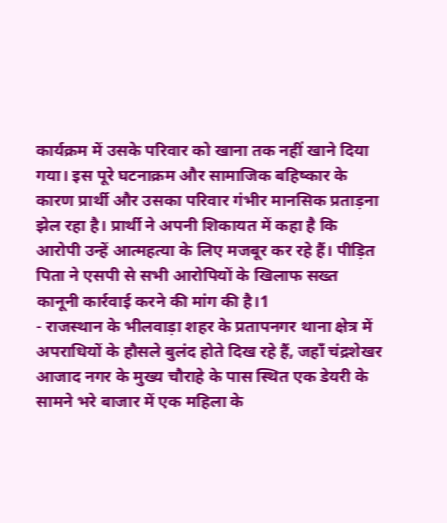कार्यक्रम में उसके परिवार को खाना तक नहीं खाने दिया गया। इस पूरे घटनाक्रम और सामाजिक बहिष्कार के कारण प्रार्थी और उसका परिवार गंभीर मानसिक प्रताड़ना झेल रहा है। प्रार्थी ने अपनी शिकायत में कहा है कि आरोपी उन्हें आत्महत्या के लिए मजबूर कर रहे हैं। पीड़ित पिता ने एसपी से सभी आरोपियों के खिलाफ सख्त कानूनी कार्रवाई करने की मांग की है।1
- राजस्थान के भीलवाड़ा शहर के प्रतापनगर थाना क्षेत्र में अपराधियों के हौसले बुलंद होते दिख रहे हैं, जहाँ चंद्रशेखर आजाद नगर के मुख्य चौराहे के पास स्थित एक डेयरी के सामने भरे बाजार में एक महिला के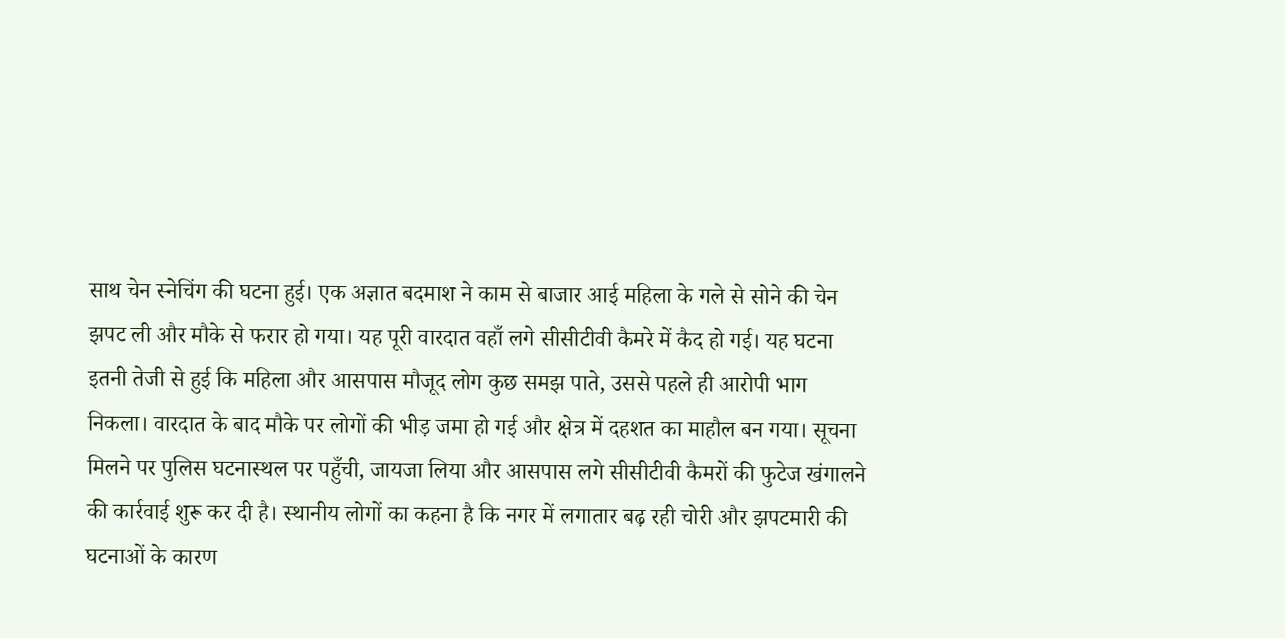साथ चेन स्नेचिंग की घटना हुई। एक अज्ञात बदमाश ने काम से बाजार आई महिला के गले से सोने की चेन झपट ली और मौके से फरार हो गया। यह पूरी वारदात वहाँ लगे सीसीटीवी कैमरे में कैद हो गई। यह घटना इतनी तेजी से हुई कि महिला और आसपास मौजूद लोग कुछ समझ पाते, उससे पहले ही आरोपी भाग निकला। वारदात के बाद मौके पर लोगों की भीड़ जमा हो गई और क्षेत्र में दहशत का माहौल बन गया। सूचना मिलने पर पुलिस घटनास्थल पर पहुँची, जायजा लिया और आसपास लगे सीसीटीवी कैमरों की फुटेज खंगालने की कार्रवाई शुरू कर दी है। स्थानीय लोगों का कहना है कि नगर में लगातार बढ़ रही चोरी और झपटमारी की घटनाओं के कारण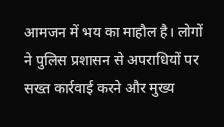आमजन में भय का माहौल है। लोगों ने पुलिस प्रशासन से अपराधियों पर सख्त कार्रवाई करने और मुख्य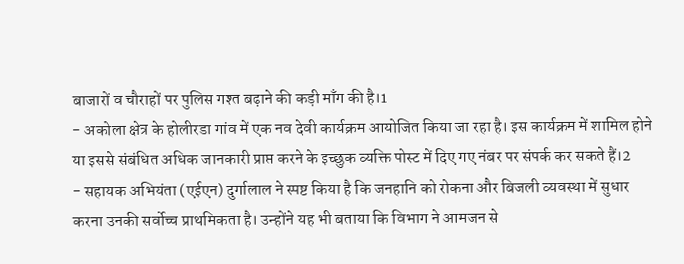बाजारों व चौराहों पर पुलिस गश्त बढ़ाने की कड़ी माँग की है।1
- अकोला क्षेत्र के होलीरडा गांव में एक नव देवी कार्यक्रम आयोजित किया जा रहा है। इस कार्यक्रम में शामिल होने या इससे संबंधित अधिक जानकारी प्राप्त करने के इच्छुक व्यक्ति पोस्ट में दिए गए नंबर पर संपर्क कर सकते हैं।2
- सहायक अभियंता (एईएन) दुर्गालाल ने स्पष्ट किया है कि जनहानि को रोकना और बिजली व्यवस्था में सुधार करना उनकी सर्वोच्च प्राथमिकता है। उन्होंने यह भी बताया कि विभाग ने आमजन से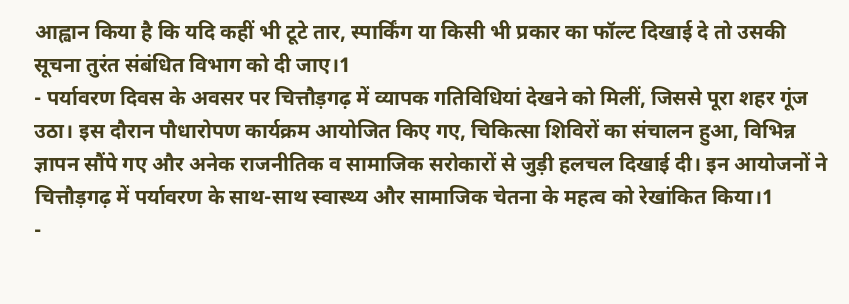आह्वान किया है कि यदि कहीं भी टूटे तार, स्पार्किंग या किसी भी प्रकार का फॉल्ट दिखाई दे तो उसकी सूचना तुरंत संबंधित विभाग को दी जाए।1
- पर्यावरण दिवस के अवसर पर चित्तौड़गढ़ में व्यापक गतिविधियां देखने को मिलीं, जिससे पूरा शहर गूंज उठा। इस दौरान पौधारोपण कार्यक्रम आयोजित किए गए, चिकित्सा शिविरों का संचालन हुआ, विभिन्न ज्ञापन सौंपे गए और अनेक राजनीतिक व सामाजिक सरोकारों से जुड़ी हलचल दिखाई दी। इन आयोजनों ने चित्तौड़गढ़ में पर्यावरण के साथ-साथ स्वास्थ्य और सामाजिक चेतना के महत्व को रेखांकित किया।1
-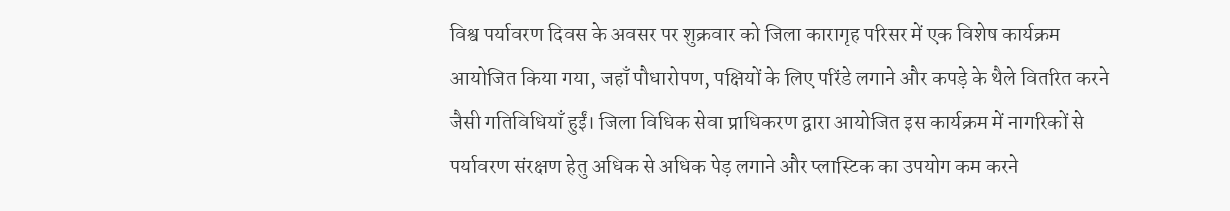विश्व पर्यावरण दिवस के अवसर पर शुक्रवार को जिला कारागृह परिसर में एक विशेष कार्यक्रम आयोजित किया गया, जहाँ पौधारोपण, पक्षियों के लिए परिंडे लगाने और कपड़े के थैले वितरित करने जैसी गतिविधियाँ हुईं। जिला विधिक सेवा प्राधिकरण द्वारा आयोजित इस कार्यक्रम में नागरिकों से पर्यावरण संरक्षण हेतु अधिक से अधिक पेड़ लगाने और प्लास्टिक का उपयोग कम करने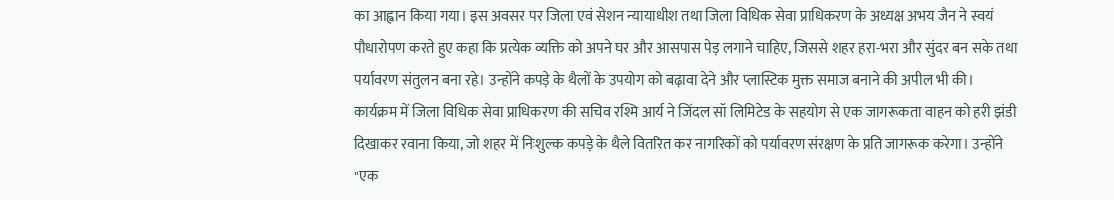का आह्वान किया गया। इस अवसर पर जिला एवं सेशन न्यायाधीश तथा जिला विधिक सेवा प्राधिकरण के अध्यक्ष अभय जैन ने स्वयं पौधारोपण करते हुए कहा कि प्रत्येक व्यक्ति को अपने घर और आसपास पेड़ लगाने चाहिए, जिससे शहर हरा-भरा और सुंदर बन सके तथा पर्यावरण संतुलन बना रहे। उन्होंने कपड़े के थैलों के उपयोग को बढ़ावा देने और प्लास्टिक मुक्त समाज बनाने की अपील भी की। कार्यक्रम में जिला विधिक सेवा प्राधिकरण की सचिव रश्मि आर्य ने जिंदल सॉ लिमिटेड के सहयोग से एक जागरूकता वाहन को हरी झंडी दिखाकर रवाना किया, जो शहर में निःशुल्क कपड़े के थैले वितरित कर नागरिकों को पर्यावरण संरक्षण के प्रति जागरूक करेगा। उन्होंने "एक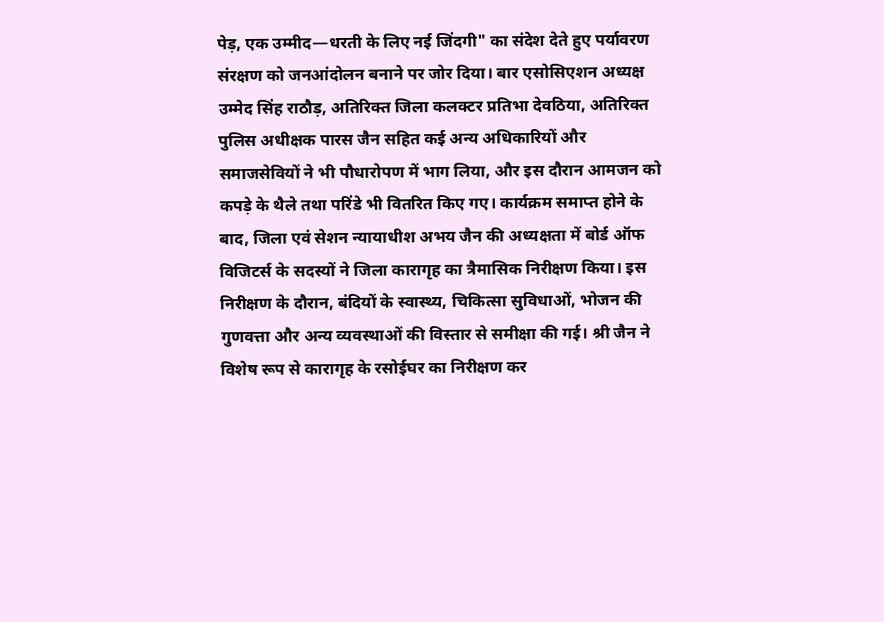पेड़, एक उम्मीद—धरती के लिए नई जिंदगी" का संदेश देते हुए पर्यावरण संरक्षण को जनआंदोलन बनाने पर जोर दिया। बार एसोसिएशन अध्यक्ष उम्मेद सिंह राठौड़, अतिरिक्त जिला कलक्टर प्रतिभा देवठिया, अतिरिक्त पुलिस अधीक्षक पारस जैन सहित कई अन्य अधिकारियों और समाजसेवियों ने भी पौधारोपण में भाग लिया, और इस दौरान आमजन को कपड़े के थैले तथा परिंडे भी वितरित किए गए। कार्यक्रम समाप्त होने के बाद, जिला एवं सेशन न्यायाधीश अभय जैन की अध्यक्षता में बोर्ड ऑफ विजिटर्स के सदस्यों ने जिला कारागृह का त्रैमासिक निरीक्षण किया। इस निरीक्षण के दौरान, बंदियों के स्वास्थ्य, चिकित्सा सुविधाओं, भोजन की गुणवत्ता और अन्य व्यवस्थाओं की विस्तार से समीक्षा की गई। श्री जैन ने विशेष रूप से कारागृह के रसोईघर का निरीक्षण कर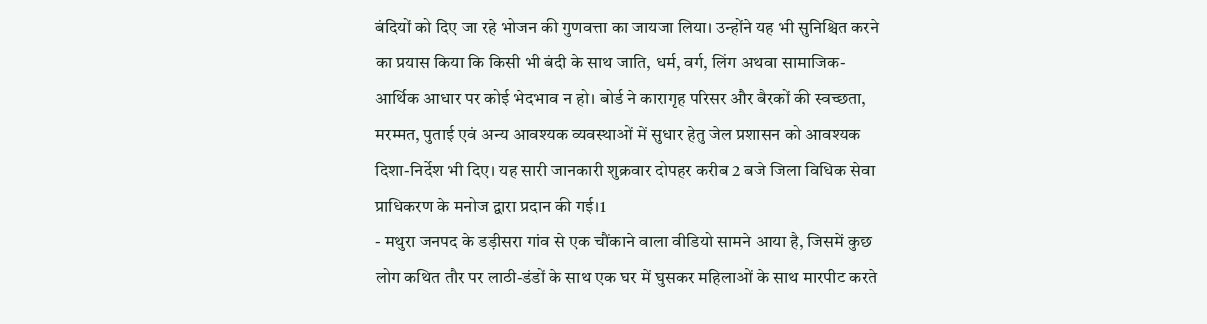बंदियों को दिए जा रहे भोजन की गुणवत्ता का जायजा लिया। उन्होंने यह भी सुनिश्चित करने का प्रयास किया कि किसी भी बंदी के साथ जाति, धर्म, वर्ग, लिंग अथवा सामाजिक-आर्थिक आधार पर कोई भेदभाव न हो। बोर्ड ने कारागृह परिसर और बैरकों की स्वच्छता, मरम्मत, पुताई एवं अन्य आवश्यक व्यवस्थाओं में सुधार हेतु जेल प्रशासन को आवश्यक दिशा-निर्देश भी दिए। यह सारी जानकारी शुक्रवार दोपहर करीब 2 बजे जिला विधिक सेवा प्राधिकरण के मनोज द्वारा प्रदान की गई।1
- मथुरा जनपद के डड़ीसरा गांव से एक चौंकाने वाला वीडियो सामने आया है, जिसमें कुछ लोग कथित तौर पर लाठी-डंडों के साथ एक घर में घुसकर महिलाओं के साथ मारपीट करते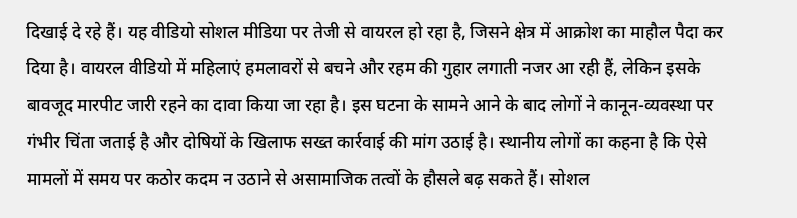दिखाई दे रहे हैं। यह वीडियो सोशल मीडिया पर तेजी से वायरल हो रहा है, जिसने क्षेत्र में आक्रोश का माहौल पैदा कर दिया है। वायरल वीडियो में महिलाएं हमलावरों से बचने और रहम की गुहार लगाती नजर आ रही हैं, लेकिन इसके बावजूद मारपीट जारी रहने का दावा किया जा रहा है। इस घटना के सामने आने के बाद लोगों ने कानून-व्यवस्था पर गंभीर चिंता जताई है और दोषियों के खिलाफ सख्त कार्रवाई की मांग उठाई है। स्थानीय लोगों का कहना है कि ऐसे मामलों में समय पर कठोर कदम न उठाने से असामाजिक तत्वों के हौसले बढ़ सकते हैं। सोशल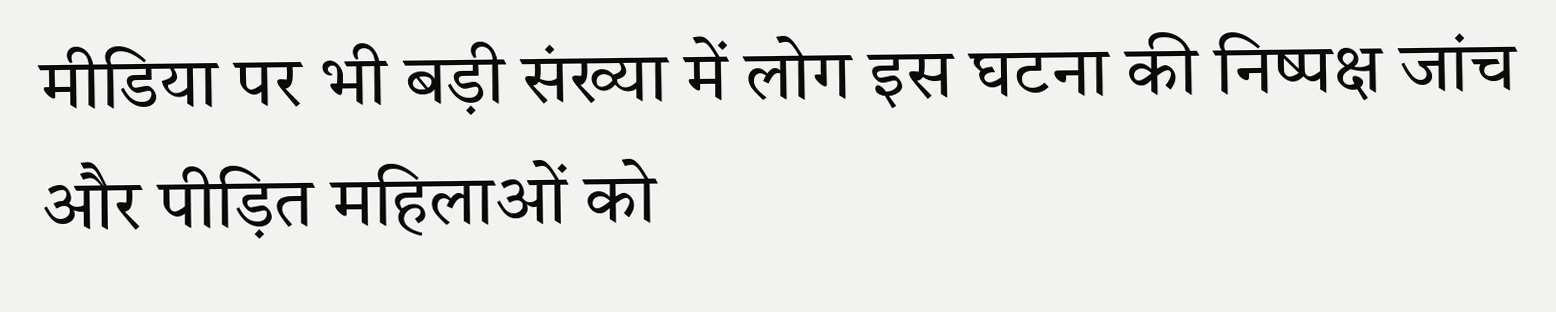मीडिया पर भी बड़ी संख्या में लोग इस घटना की निष्पक्ष जांच और पीड़ित महिलाओं को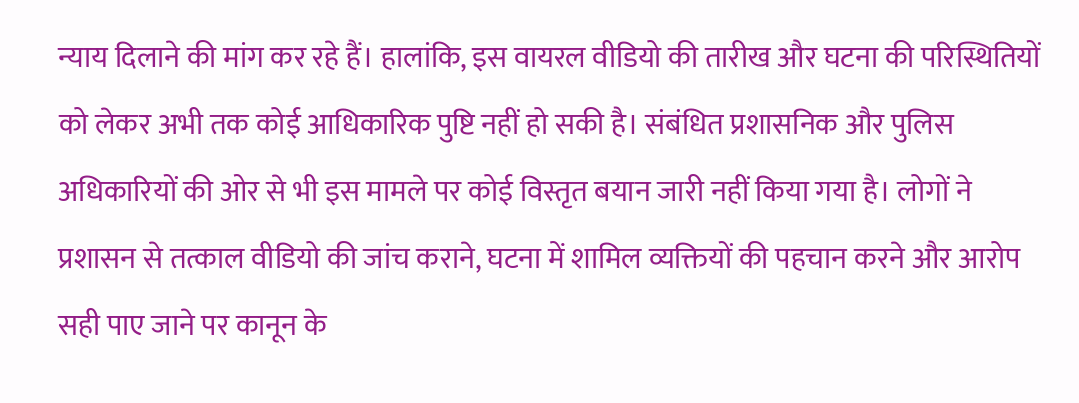न्याय दिलाने की मांग कर रहे हैं। हालांकि, इस वायरल वीडियो की तारीख और घटना की परिस्थितियों को लेकर अभी तक कोई आधिकारिक पुष्टि नहीं हो सकी है। संबंधित प्रशासनिक और पुलिस अधिकारियों की ओर से भी इस मामले पर कोई विस्तृत बयान जारी नहीं किया गया है। लोगों ने प्रशासन से तत्काल वीडियो की जांच कराने, घटना में शामिल व्यक्तियों की पहचान करने और आरोप सही पाए जाने पर कानून के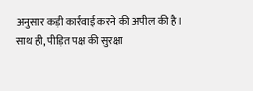अनुसार कड़ी कार्रवाई करने की अपील की है। साथ ही, पीड़ित पक्ष की सुरक्षा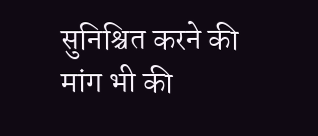सुनिश्चित करने की मांग भी की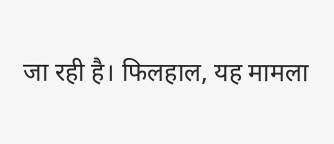जा रही है। फिलहाल, यह मामला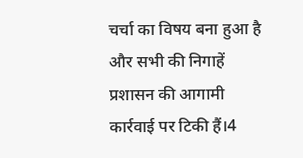चर्चा का विषय बना हुआ है और सभी की निगाहें प्रशासन की आगामी कार्रवाई पर टिकी हैं।4